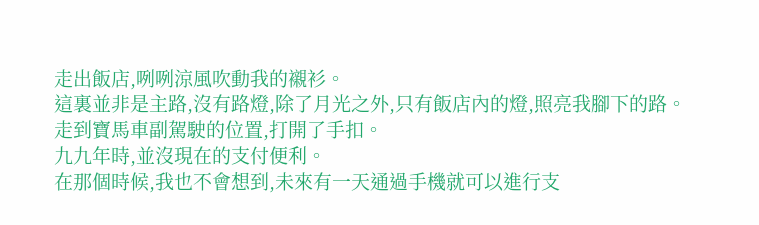走出飯店,咧咧涼風吹動我的襯衫。
這裏並非是主路,沒有路燈,除了月光之外,只有飯店內的燈,照亮我腳下的路。
走到寶馬車副駕駛的位置,打開了手扣。
九九年時,並沒現在的支付便利。
在那個時候,我也不會想到,未來有一天通過手機就可以進行支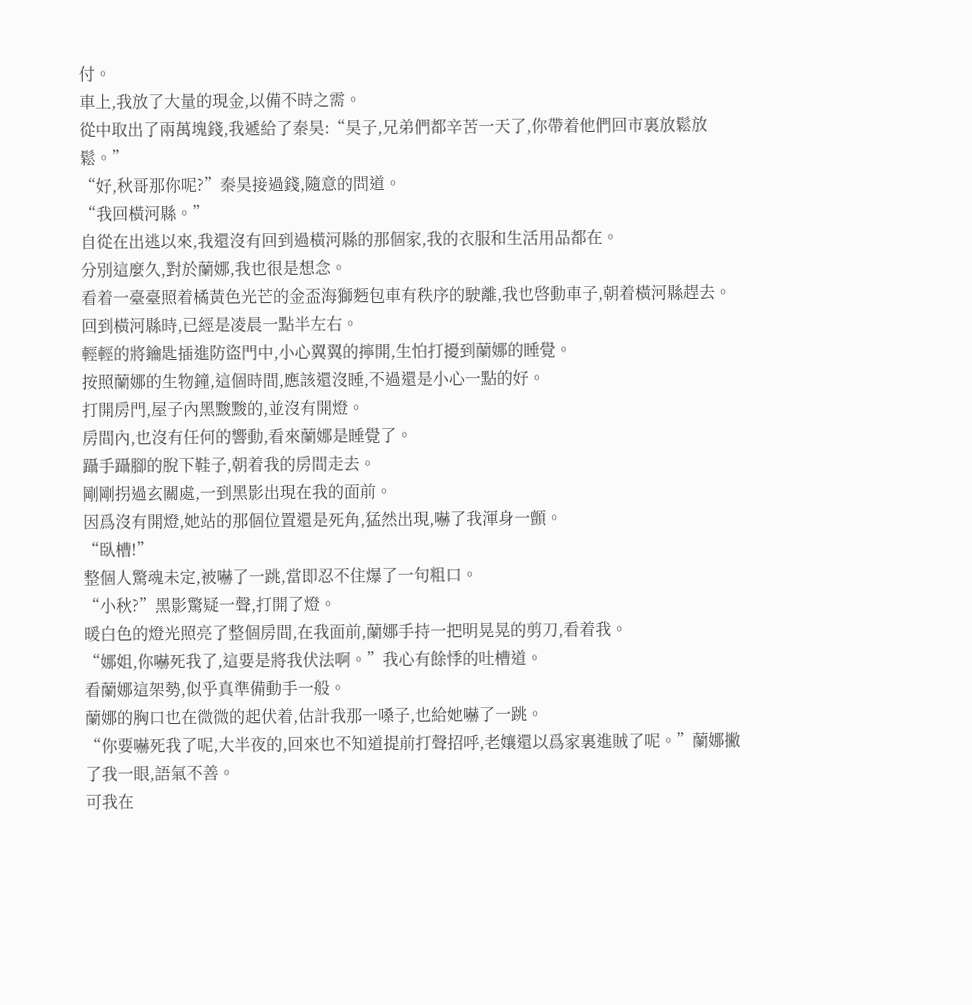付。
車上,我放了大量的現金,以備不時之需。
從中取出了兩萬塊錢,我遞給了秦昊:“昊子,兄弟們都辛苦一天了,你帶着他們回市裏放鬆放鬆。”
“好,秋哥那你呢?”秦昊接過錢,隨意的問道。
“我回橫河縣。”
自從在出逃以來,我還沒有回到過橫河縣的那個家,我的衣服和生活用品都在。
分別這麼久,對於蘭娜,我也很是想念。
看着一臺臺照着橘黃色光芒的金盃海獅麪包車有秩序的駛離,我也啓動車子,朝着橫河縣趕去。
回到橫河縣時,已經是凌晨一點半左右。
輕輕的將鑰匙插進防盜門中,小心翼翼的擰開,生怕打擾到蘭娜的睡覺。
按照蘭娜的生物鐘,這個時間,應該還沒睡,不過還是小心一點的好。
打開房門,屋子內黑黢黢的,並沒有開燈。
房間內,也沒有任何的響動,看來蘭娜是睡覺了。
躡手躡腳的脫下鞋子,朝着我的房間走去。
剛剛拐過玄關處,一到黑影出現在我的面前。
因爲沒有開燈,她站的那個位置還是死角,猛然出現,嚇了我渾身一顫。
“臥槽!”
整個人驚魂未定,被嚇了一跳,當即忍不住爆了一句粗口。
“小秋?”黑影驚疑一聲,打開了燈。
暖白色的燈光照亮了整個房間,在我面前,蘭娜手持一把明晃晃的剪刀,看着我。
“娜姐,你嚇死我了,這要是將我伏法啊。”我心有餘悸的吐槽道。
看蘭娜這架勢,似乎真準備動手一般。
蘭娜的胸口也在微微的起伏着,估計我那一嗓子,也給她嚇了一跳。
“你要嚇死我了呢,大半夜的,回來也不知道提前打聲招呼,老孃還以爲家裏進賊了呢。”蘭娜撇了我一眼,語氣不善。
可我在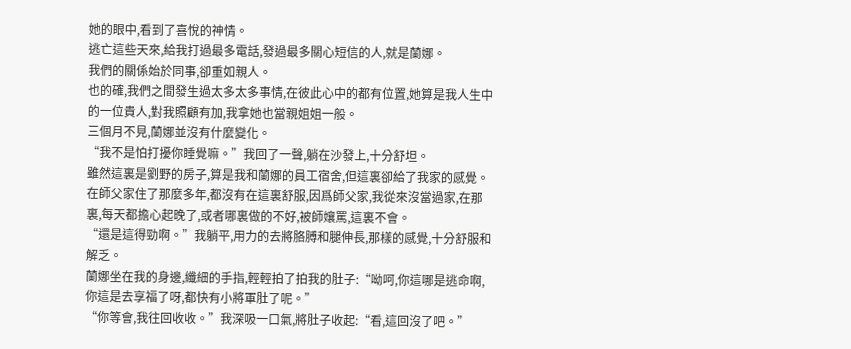她的眼中,看到了喜悅的神情。
逃亡這些天來,給我打過最多電話,發過最多關心短信的人,就是蘭娜。
我們的關係始於同事,卻重如親人。
也的確,我們之間發生過太多太多事情,在彼此心中的都有位置,她算是我人生中的一位貴人,對我照顧有加,我拿她也當親姐姐一般。
三個月不見,蘭娜並沒有什麼變化。
“我不是怕打擾你睡覺嘛。”我回了一聲,躺在沙發上,十分舒坦。
雖然這裏是劉野的房子,算是我和蘭娜的員工宿舍,但這裏卻給了我家的感覺。
在師父家住了那麼多年,都沒有在這裏舒服,因爲師父家,我從來沒當過家,在那裏,每天都擔心起晚了,或者哪裏做的不好,被師孃罵,這裏不會。
“還是這得勁啊。”我躺平,用力的去將胳膊和腿伸長,那樣的感覺,十分舒服和解乏。
蘭娜坐在我的身邊,纖細的手指,輕輕拍了拍我的肚子:“呦呵,你這哪是逃命啊,你這是去享福了呀,都快有小將軍肚了呢。”
“你等會,我往回收收。”我深吸一口氣,將肚子收起:“看,這回沒了吧。”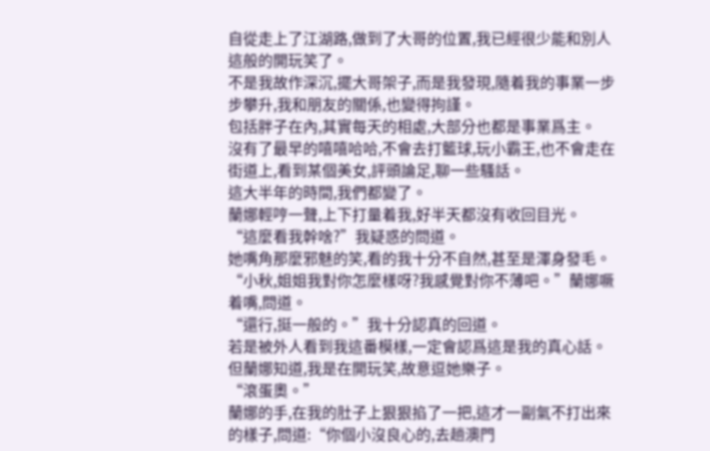自從走上了江湖路,做到了大哥的位置,我已經很少能和別人這般的開玩笑了。
不是我故作深沉,擺大哥架子,而是我發現,隨着我的事業一步步攀升,我和朋友的關係,也變得拘謹。
包括胖子在內,其實每天的相處,大部分也都是事業爲主。
沒有了最早的嘻嘻哈哈,不會去打籃球,玩小霸王,也不會走在街道上,看到某個美女,評頭論足,聊一些騷話。
這大半年的時間,我們都變了。
蘭娜輕哼一聲,上下打量着我,好半天都沒有收回目光。
“這麼看我幹啥?”我疑惑的問道。
她嘴角那麼邪魅的笑,看的我十分不自然,甚至是渾身發毛。
“小秋,姐姐我對你怎麼樣呀?我感覺對你不薄吧。”蘭娜噘着嘴,問道。
“還行,挺一般的。”我十分認真的回道。
若是被外人看到我這番模樣,一定會認爲這是我的真心話。
但蘭娜知道,我是在開玩笑,故意逗她樂子。
“滾蛋奧。”
蘭娜的手,在我的肚子上狠狠掐了一把,這才一副氣不打出來的樣子,問道:“你個小沒良心的,去趟澳門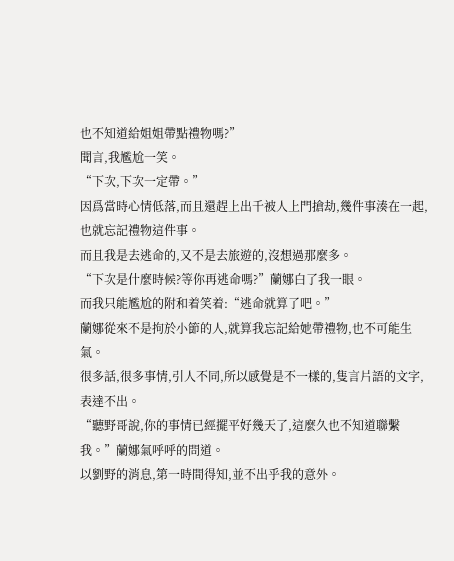也不知道給姐姐帶點禮物嗎?”
聞言,我尷尬一笑。
“下次,下次一定帶。”
因爲當時心情低落,而且還趕上出千被人上門搶劫,幾件事湊在一起,也就忘記禮物這件事。
而且我是去逃命的,又不是去旅遊的,沒想過那麼多。
“下次是什麼時候?等你再逃命嗎?”蘭娜白了我一眼。
而我只能尷尬的附和着笑着:“逃命就算了吧。”
蘭娜從來不是拘於小節的人,就算我忘記給她帶禮物,也不可能生氣。
很多話,很多事情,引人不同,所以感覺是不一樣的,隻言片語的文字,表達不出。
“聽野哥說,你的事情已經擺平好幾天了,這麼久也不知道聯繫我。”蘭娜氣呼呼的問道。
以劉野的消息,第一時間得知,並不出乎我的意外。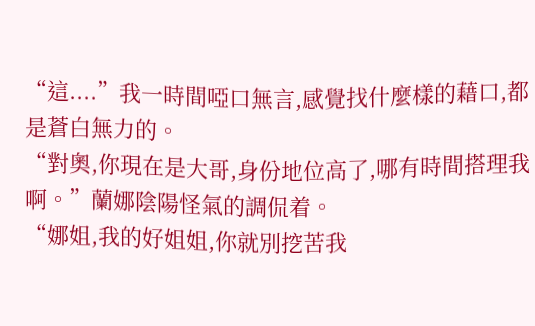“這....”我一時間啞口無言,感覺找什麼樣的藉口,都是蒼白無力的。
“對奧,你現在是大哥,身份地位高了,哪有時間搭理我啊。”蘭娜陰陽怪氣的調侃着。
“娜姐,我的好姐姐,你就別挖苦我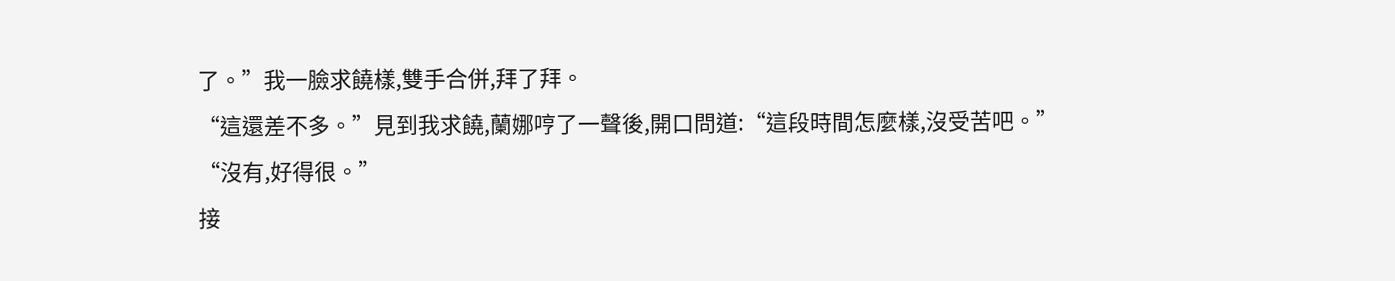了。”我一臉求饒樣,雙手合併,拜了拜。
“這還差不多。”見到我求饒,蘭娜哼了一聲後,開口問道:“這段時間怎麼樣,沒受苦吧。”
“沒有,好得很。”
接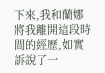下來,我和蘭娜將我離開這段時間的經歷,如實訴說了一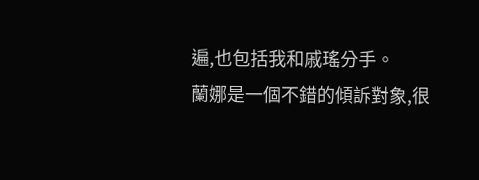遍,也包括我和戚瑤分手。
蘭娜是一個不錯的傾訴對象,很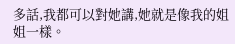多話,我都可以對她講,她就是像我的姐姐一樣。